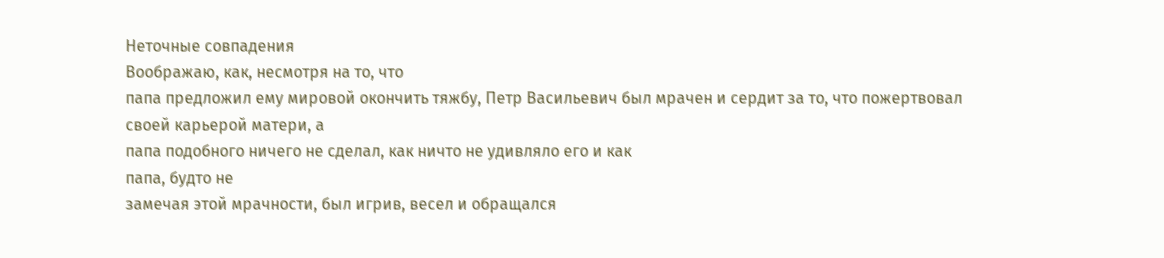Неточные совпадения
Воображаю, как, несмотря на то, что
папа предложил ему мировой окончить тяжбу, Петр Васильевич был мрачен и сердит за то, что пожертвовал своей карьерой матери, а
папа подобного ничего не сделал, как ничто не удивляло его и как
папа, будто не
замечая этой мрачности, был игрив, весел и обращался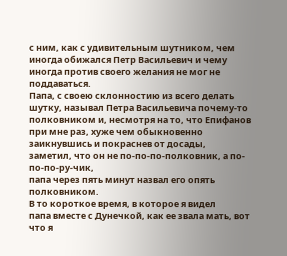с ним, как с удивительным шутником, чем иногда обижался Петр Васильевич и чему иногда против своего желания не мог не поддаваться.
Папа, с своею склонностию из всего делать шутку, называл Петра Васильевича почему-то полковником и, несмотря на то, что Епифанов при мне раз, хуже чем обыкновенно заикнувшись и покраснев от досады,
заметил, что он не по-по-по-полковник, а по-по-по-ру-чик,
папа через пять минут назвал его опять полковником.
В то короткое время, в которое я видел
папа вместе с Дунечкой, как ее звала мать, вот что я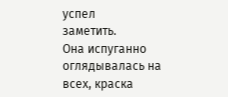успел
заметить.
Она испуганно оглядывалась на всех, краска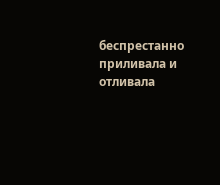беспрестанно приливала и отливала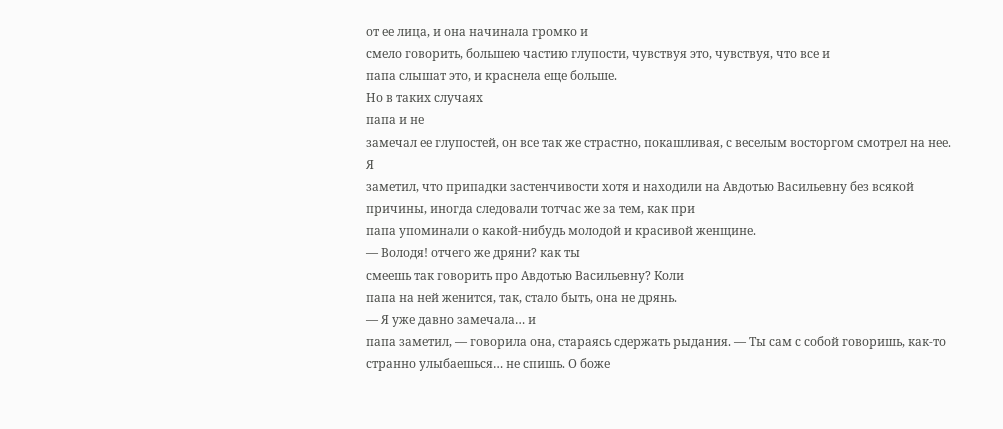от ее лица, и она начинала громко и
смело говорить, большею частию глупости, чувствуя это, чувствуя, что все и
папа слышат это, и краснела еще больше.
Но в таких случаях
папа и не
замечал ее глупостей, он все так же страстно, покашливая, с веселым восторгом смотрел на нее.
Я
заметил, что припадки застенчивости хотя и находили на Авдотью Васильевну без всякой причины, иногда следовали тотчас же за тем, как при
папа упоминали о какой-нибудь молодой и красивой женщине.
— Володя! отчего же дряни? как ты
смеешь так говорить про Авдотью Васильевну? Коли
папа на ней женится, так, стало быть, она не дрянь.
— Я уже давно замечала… и
папа заметил, — говорила она, стараясь сдержать рыдания. — Ты сам с собой говоришь, как-то странно улыбаешься… не спишь. О боже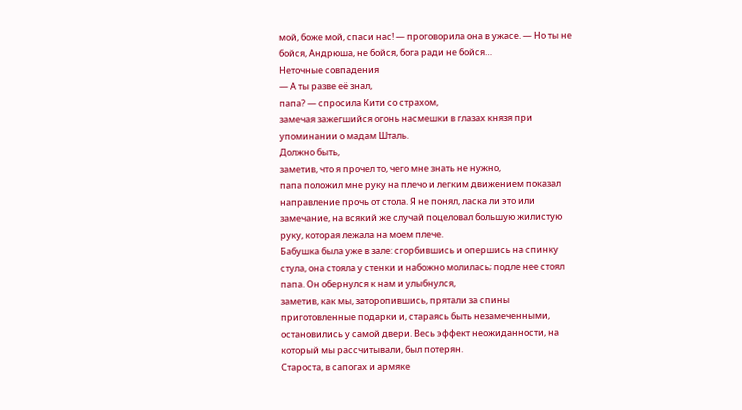мой, боже мой, спаси нас! — проговорила она в ужасе. — Но ты не бойся, Андрюша, не бойся, бога ради не бойся…
Неточные совпадения
— А ты разве её знал,
папа? — спросила Кити со страхом,
замечая зажегшийся огонь насмешки в глазах князя при упоминании о мадам Шталь.
Должно быть,
заметив, что я прочел то, чего мне знать не нужно,
папа положил мне руку на плечо и легким движением показал направление прочь от стола. Я не понял, ласка ли это или замечание, на всякий же случай поцеловал большую жилистую руку, которая лежала на моем плече.
Бабушка была уже в зале: сгорбившись и опершись на спинку стула, она стояла у стенки и набожно молилась; подле нее стоял
папа. Он обернулся к нам и улыбнулся,
заметив, как мы, заторопившись, прятали за спины приготовленные подарки и, стараясь быть незамеченными, остановились у самой двери. Весь эффект неожиданности, на который мы рассчитывали, был потерян.
Староста, в сапогах и армяке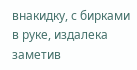внакидку, с бирками в руке, издалека
заметив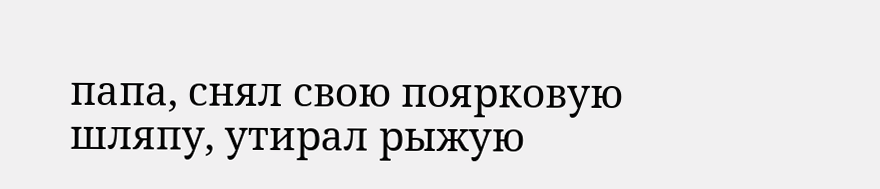папа, снял свою поярковую шляпу, утирал рыжую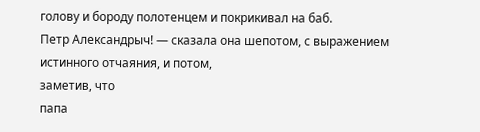голову и бороду полотенцем и покрикивал на баб.
Петр Александрыч! — сказала она шепотом, с выражением истинного отчаяния, и потом,
заметив, что
папа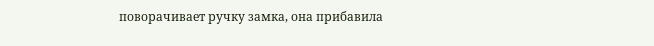поворачивает ручку замка, она прибавила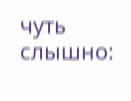чуть слышно: